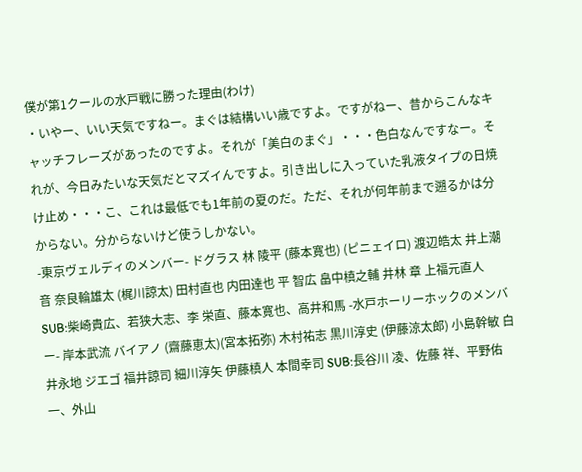僕が第1クールの水戸戦に勝った理由(わけ)
・いやー、いい天気ですねー。まぐは結構いい歳ですよ。ですがねー、昔からこんなキャッチフレーズがあったのですよ。それが「美白のまぐ」・・・色白なんですなー。それが、今日みたいな天気だとマズイんですよ。引き出しに入っていた乳液タイプの日焼け止め・・・こ、これは最低でも1年前の夏のだ。ただ、それが何年前まで遡るかは分からない。分からないけど使うしかない。
-東京ヴェルディのメンバー- ドグラス 林 陵平 (藤本寛也) (ピニェイロ) 渡辺皓太 井上潮音 奈良輪雄太 (梶川諒太) 田村直也 内田達也 平 智広 畠中槙之輔 井林 章 上福元直人 SUB:柴崎貴広、若狭大志、李 栄直、藤本寛也、高井和馬 -水戸ホーリーホックのメンバー- 岸本武流 バイアノ (齋藤恵太)(宮本拓弥) 木村祐志 黒川淳史 (伊藤涼太郎) 小島幹敏 白井永地 ジエゴ 福井諒司 細川淳矢 伊藤槙人 本間幸司 SUB:長谷川 凌、佐藤 祥、平野佑一、外山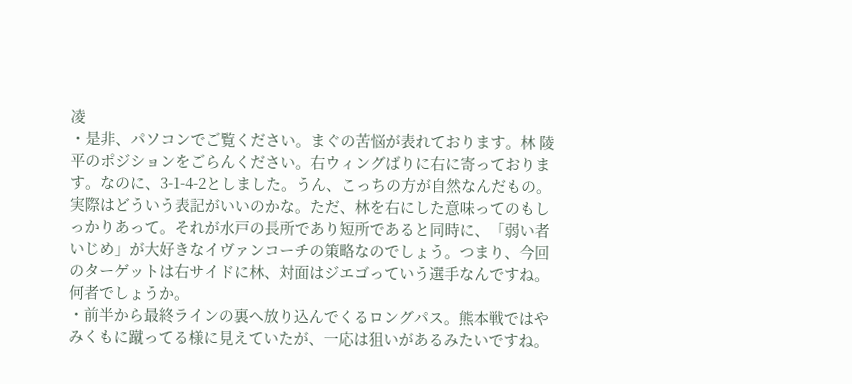凌
・是非、パソコンでご覧ください。まぐの苦悩が表れております。林 陵平のポジションをごらんください。右ウィングばりに右に寄っております。なのに、3-1-4-2としました。うん、こっちの方が自然なんだもの。実際はどういう表記がいいのかな。ただ、林を右にした意味ってのもしっかりあって。それが水戸の長所であり短所であると同時に、「弱い者いじめ」が大好きなイヴァンコーチの策略なのでしょう。つまり、今回のターゲットは右サイドに林、対面はジエゴっていう選手なんですね。何者でしょうか。
・前半から最終ラインの裏へ放り込んでくるロングパス。熊本戦ではやみくもに蹴ってる様に見えていたが、一応は狙いがあるみたいですね。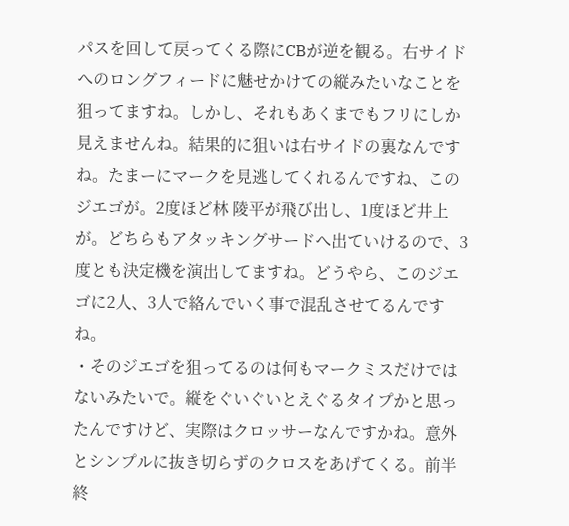パスを回して戻ってくる際にCBが逆を観る。右サイドへのロングフィードに魅せかけての縦みたいなことを狙ってますね。しかし、それもあくまでもフリにしか見えませんね。結果的に狙いは右サイドの裏なんですね。たまーにマークを見逃してくれるんですね、このジエゴが。2度ほど林 陵平が飛び出し、1度ほど井上が。どちらもアタッキングサードへ出ていけるので、3度とも決定機を演出してますね。どうやら、このジエゴに2人、3人で絡んでいく事で混乱させてるんですね。
・そのジエゴを狙ってるのは何もマークミスだけではないみたいで。縦をぐいぐいとえぐるタイプかと思ったんですけど、実際はクロッサーなんですかね。意外とシンプルに抜き切らずのクロスをあげてくる。前半終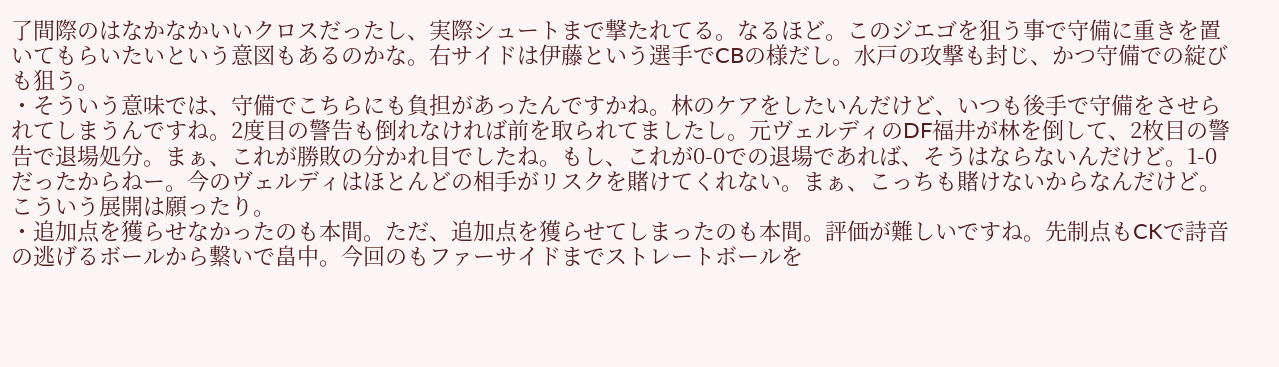了間際のはなかなかいいクロスだったし、実際シュートまで撃たれてる。なるほど。このジエゴを狙う事で守備に重きを置いてもらいたいという意図もあるのかな。右サイドは伊藤という選手でCBの様だし。水戸の攻撃も封じ、かつ守備での綻びも狙う。
・そういう意味では、守備でこちらにも負担があったんですかね。林のケアをしたいんだけど、いつも後手で守備をさせられてしまうんですね。2度目の警告も倒れなければ前を取られてましたし。元ヴェルディのDF福井が林を倒して、2枚目の警告で退場処分。まぁ、これが勝敗の分かれ目でしたね。もし、これが0-0での退場であれば、そうはならないんだけど。1-0だったからねー。今のヴェルディはほとんどの相手がリスクを賭けてくれない。まぁ、こっちも賭けないからなんだけど。こういう展開は願ったり。
・追加点を獲らせなかったのも本間。ただ、追加点を獲らせてしまったのも本間。評価が難しいですね。先制点もCKで詩音の逃げるボールから繋いで畠中。今回のもファーサイドまでストレートボールを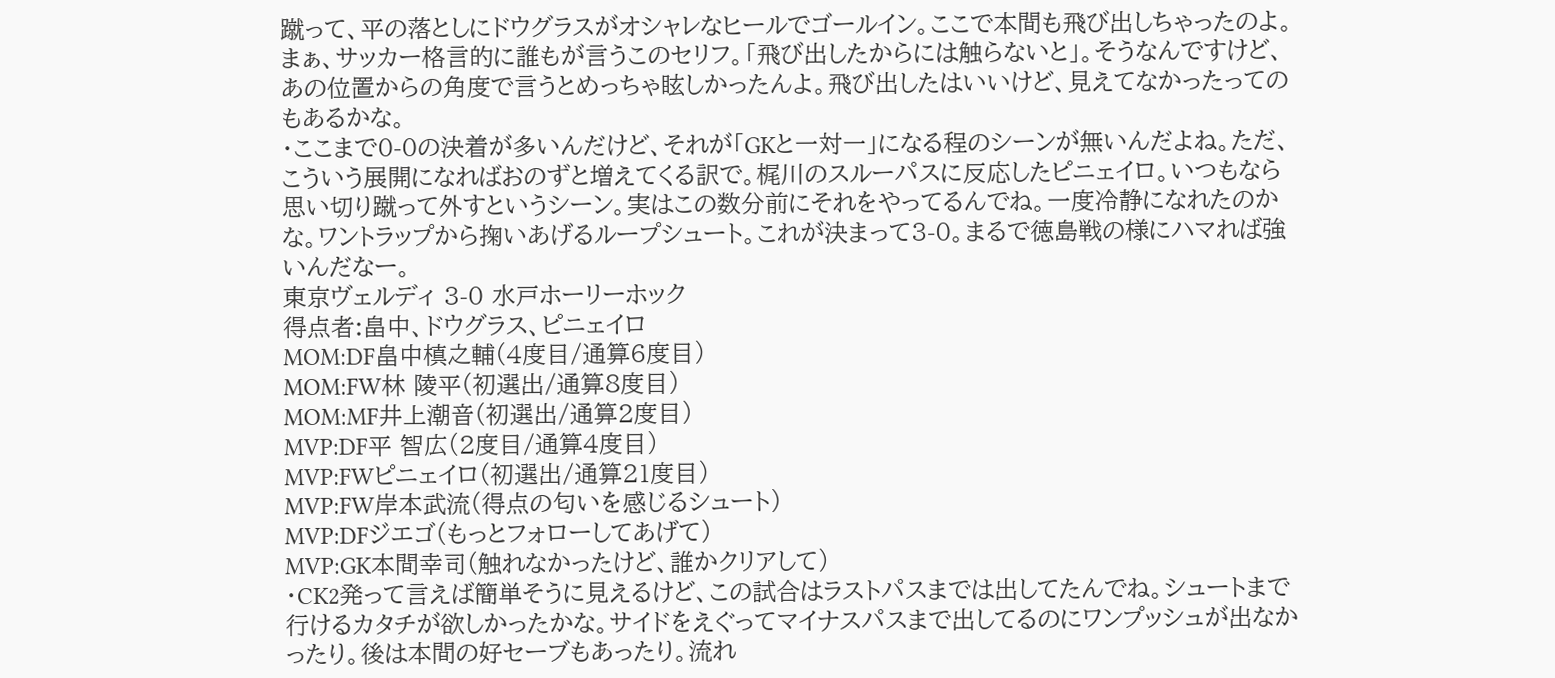蹴って、平の落としにドウグラスがオシャレなヒールでゴールイン。ここで本間も飛び出しちゃったのよ。まぁ、サッカー格言的に誰もが言うこのセリフ。「飛び出したからには触らないと」。そうなんですけど、あの位置からの角度で言うとめっちゃ眩しかったんよ。飛び出したはいいけど、見えてなかったってのもあるかな。
・ここまで0-0の決着が多いんだけど、それが「GKと一対一」になる程のシーンが無いんだよね。ただ、こういう展開になればおのずと増えてくる訳で。梶川のスルーパスに反応したピニェイロ。いつもなら思い切り蹴って外すというシーン。実はこの数分前にそれをやってるんでね。一度冷静になれたのかな。ワントラップから掬いあげるループシュート。これが決まって3-0。まるで徳島戦の様にハマれば強いんだなー。
東京ヴェルディ 3-0 水戸ホーリーホック
得点者:畠中、ドウグラス、ピニェイロ
MOM:DF畠中槙之輔(4度目/通算6度目)
MOM:FW林 陵平(初選出/通算8度目)
MOM:MF井上潮音(初選出/通算2度目)
MVP:DF平 智広(2度目/通算4度目)
MVP:FWピニェイロ(初選出/通算21度目)
MVP:FW岸本武流(得点の匂いを感じるシュート)
MVP:DFジエゴ(もっとフォローしてあげて)
MVP:GK本間幸司(触れなかったけど、誰かクリアして)
・CK2発って言えば簡単そうに見えるけど、この試合はラストパスまでは出してたんでね。シュートまで行けるカタチが欲しかったかな。サイドをえぐってマイナスパスまで出してるのにワンプッシュが出なかったり。後は本間の好セーブもあったり。流れ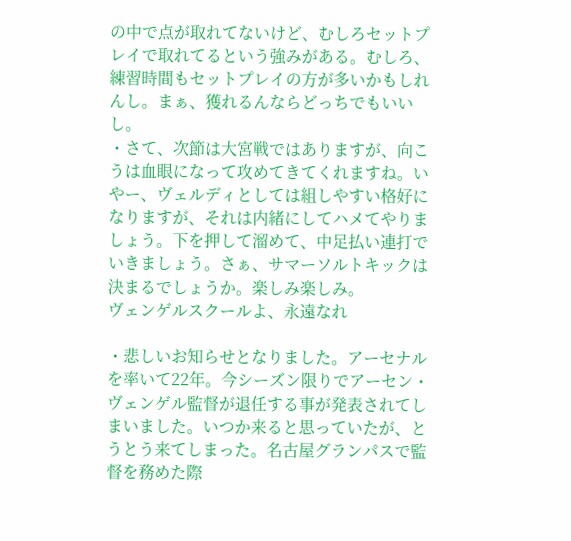の中で点が取れてないけど、むしろセットプレイで取れてるという強みがある。むしろ、練習時間もセットプレイの方が多いかもしれんし。まぁ、獲れるんならどっちでもいいし。
・さて、次節は大宮戦ではありますが、向こうは血眼になって攻めてきてくれますね。いやー、ヴェルディとしては組しやすい格好になりますが、それは内緒にしてハメてやりましょう。下を押して溜めて、中足払い連打でいきましょう。さぁ、サマーソルトキックは決まるでしょうか。楽しみ楽しみ。
ヴェンゲルスクールよ、永遠なれ

・悲しいお知らせとなりました。アーセナルを率いて22年。今シーズン限りでアーセン・ヴェンゲル監督が退任する事が発表されてしまいました。いつか来ると思っていたが、とうとう来てしまった。名古屋グランパスで監督を務めた際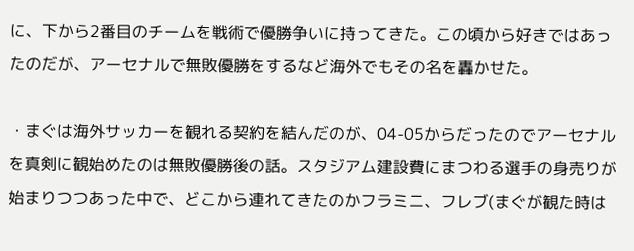に、下から2番目のチームを戦術で優勝争いに持ってきた。この頃から好きではあったのだが、アーセナルで無敗優勝をするなど海外でもその名を轟かせた。

・まぐは海外サッカーを観れる契約を結んだのが、04-05からだったのでアーセナルを真剣に観始めたのは無敗優勝後の話。スタジアム建設費にまつわる選手の身売りが始まりつつあった中で、どこから連れてきたのかフラミニ、フレブ(まぐが観た時は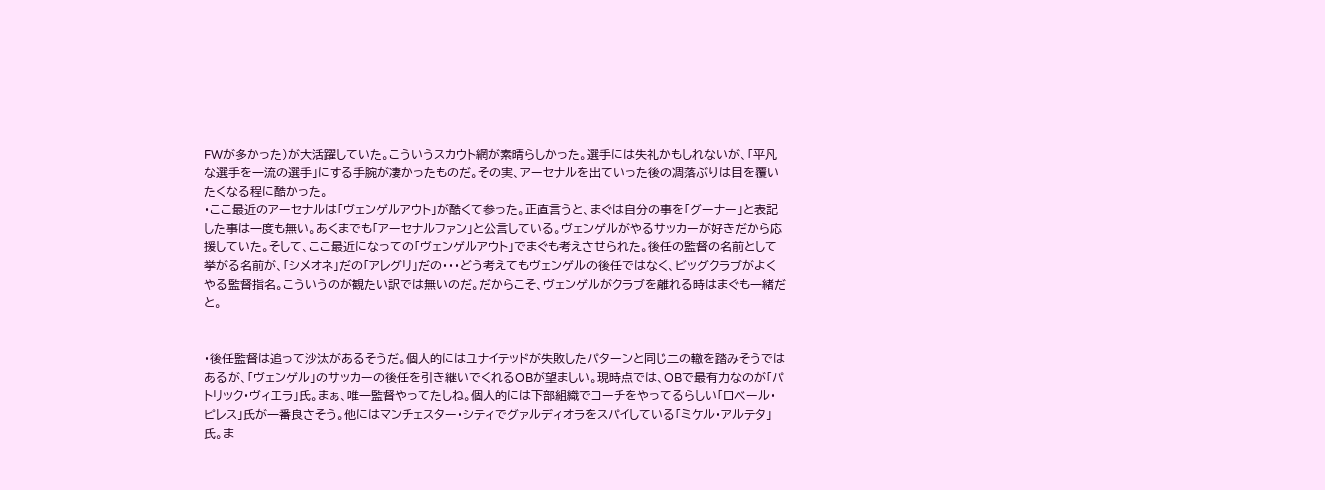FWが多かった)が大活躍していた。こういうスカウト網が素晴らしかった。選手には失礼かもしれないが、「平凡な選手を一流の選手」にする手腕が凄かったものだ。その実、アーセナルを出ていった後の凋落ぶりは目を覆いたくなる程に酷かった。
・ここ最近のアーセナルは「ヴェンゲルアウト」が酷くて参った。正直言うと、まぐは自分の事を「グーナー」と表記した事は一度も無い。あくまでも「アーセナルファン」と公言している。ヴェンゲルがやるサッカーが好きだから応援していた。そして、ここ最近になっての「ヴェンゲルアウト」でまぐも考えさせられた。後任の監督の名前として挙がる名前が、「シメオネ」だの「アレグリ」だの・・・どう考えてもヴェンゲルの後任ではなく、ビッグクラブがよくやる監督指名。こういうのが観たい訳では無いのだ。だからこそ、ヴェンゲルがクラブを離れる時はまぐも一緒だと。


・後任監督は追って沙汰があるそうだ。個人的にはユナイテッドが失敗したパターンと同じ二の轍を踏みそうではあるが、「ヴェンゲル」のサッカーの後任を引き継いでくれるOBが望ましい。現時点では、OBで最有力なのが「パトリック・ヴィエラ」氏。まぁ、唯一監督やってたしね。個人的には下部組織でコーチをやってるらしい「ロベール・ピレス」氏が一番良さそう。他にはマンチェスター・シティでグァルディオラをスパイしている「ミケル・アルテタ」氏。ま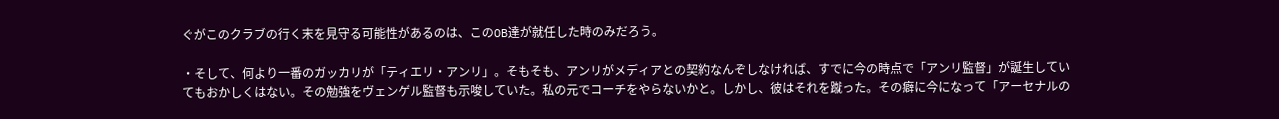ぐがこのクラブの行く末を見守る可能性があるのは、このOB達が就任した時のみだろう。

・そして、何より一番のガッカリが「ティエリ・アンリ」。そもそも、アンリがメディアとの契約なんぞしなければ、すでに今の時点で「アンリ監督」が誕生していてもおかしくはない。その勉強をヴェンゲル監督も示唆していた。私の元でコーチをやらないかと。しかし、彼はそれを蹴った。その癖に今になって「アーセナルの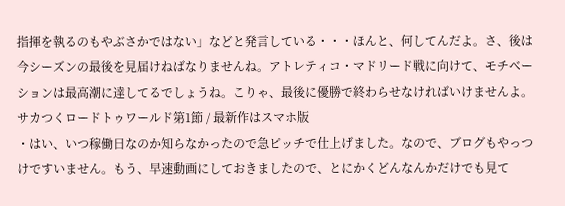指揮を執るのもやぶさかではない」などと発言している・・・ほんと、何してんだよ。さ、後は今シーズンの最後を見届けねばなりませんね。アトレティコ・マドリード戦に向けて、モチベーションは最高潮に達してるでしょうね。こりゃ、最後に優勝で終わらせなければいけませんよ。
サカつくロードトゥワールド第1節 / 最新作はスマホ版
・はい、いつ稼働日なのか知らなかったので急ピッチで仕上げました。なので、ブログもやっつけですいません。もう、早速動画にしておきましたので、とにかくどんなんかだけでも見て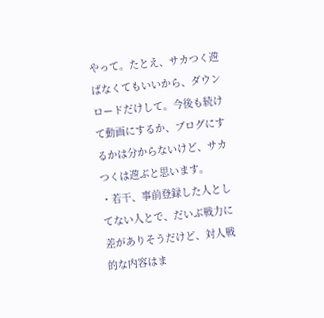やって。たとえ、サカつく遊ばなくてもいいから、ダウンロードだけして。今後も続けて動画にするか、ブログにするかは分からないけど、サカつくは遊ぶと思います。
・若干、事前登録した人としてない人とで、だいぶ戦力に差がありそうだけど、対人戦的な内容はま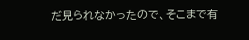だ見られなかったので、そこまで有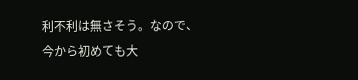利不利は無さそう。なので、今から初めても大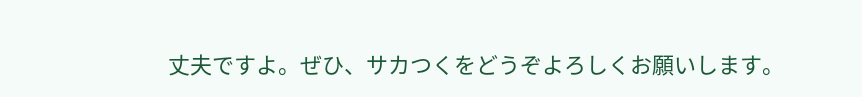丈夫ですよ。ぜひ、サカつくをどうぞよろしくお願いします。